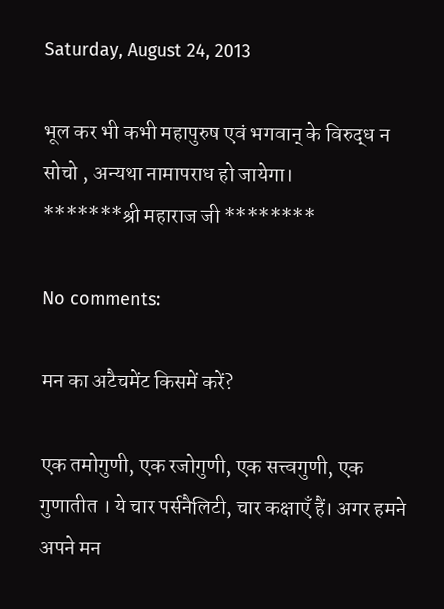Saturday, August 24, 2013

भूल कर भी कभी महापुरुष एवं भगवान् के विरुद्ध न सोचो , अन्यथा नामापराध हो जायेगा।
*******श्री महाराज जी ********

No comments:

मन का अटैचमेंट किसमें करें?

एक तमोगुणी, एक रजोगुणी, एक सत्त्वगुणी, एक गुणातीत । ये चार पर्सनैलिटी, चार कक्षाएँ हैं। अगर हमने अपने मन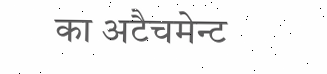का अटैचमेन्ट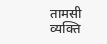तामसी व्यक्ति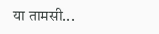या तामसी...